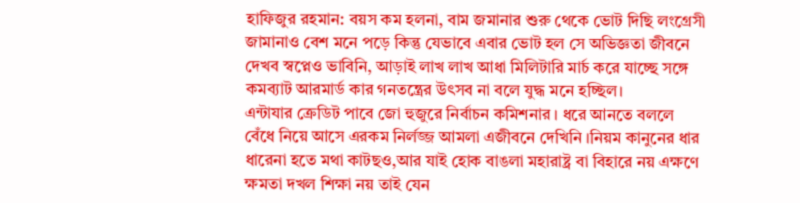হাফিজুর রহমান: বয়স কম হলনা, বাম জমানার শুরু থেকে ভোট দিছি লংগ্রেসী জামানাও বেশ মনে পড়ে কিন্তু যেভাবে এবার ভোট হল সে অভিজ্ঞতা জীবনে দেখব স্বপ্নেও ভাবিনি, আড়াই লাখ লাখ আধা মিলিটারি মার্চ করে যাচ্ছে সঙ্গে কমব্যাট আরমার্ড কার গনতন্ত্রের উৎসব না বলে যুদ্ধ মনে হচ্ছিল।
এন্টাযার ক্রেডিট পাবে জো হুজুরে নির্বাচন কমিশনার । ধরে আনতে বললে বেঁধে নিয়ে আসে এরকম নির্লজ্জ আমলা এজীবনে দেখিনি ।নিয়ম কানুনের ধার ধারেনা হতে মথা কাটছও,আর যাই হোক বাঙলা মহারাষ্ট্র বা বিহারে নয় এক্ষণে ক্ষমতা দখল শিক্ষা নয় তাই যেন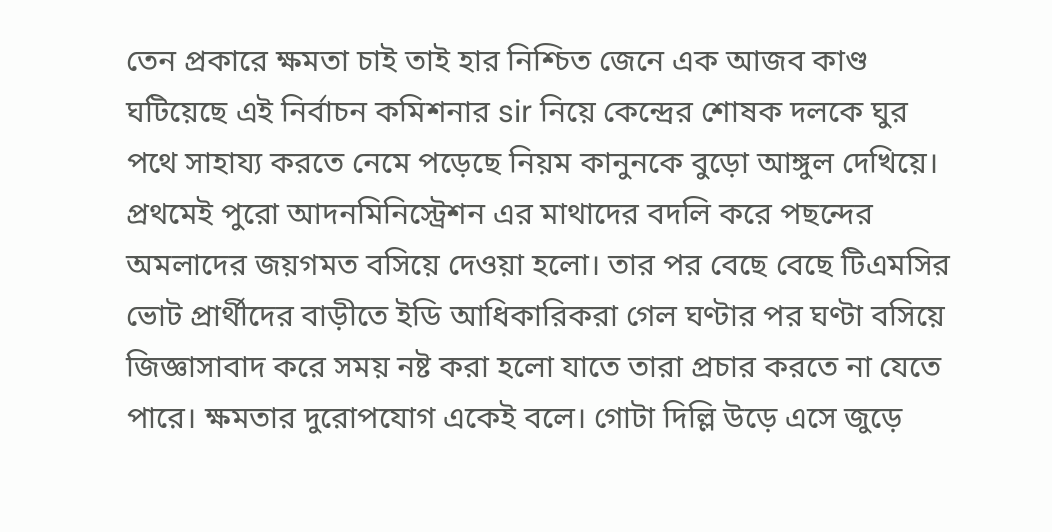তেন প্রকারে ক্ষমতা চাই তাই হার নিশ্চিত জেনে এক আজব কাণ্ড ঘটিয়েছে এই নির্বাচন কমিশনার sir নিয়ে কেন্দ্রের শোষক দলকে ঘুর পথে সাহায্য করতে নেমে পড়েছে নিয়ম কানুনকে বুড়ো আঙ্গুল দেখিয়ে।
প্রথমেই পুরো আদনমিনিস্ট্রেশন এর মাথাদের বদলি করে পছন্দের অমলাদের জয়গমত বসিয়ে দেওয়া হলো। তার পর বেছে বেছে টিএমসির ভোট প্রার্থীদের বাড়ীতে ইডি আধিকারিকরা গেল ঘণ্টার পর ঘণ্টা বসিয়ে জিজ্ঞাসাবাদ করে সময় নষ্ট করা হলো যাতে তারা প্রচার করতে না যেতে পারে। ক্ষমতার দুরোপযোগ একেই বলে। গোটা দিল্লি উড়ে এসে জুড়ে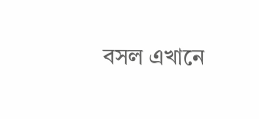বসল এখানে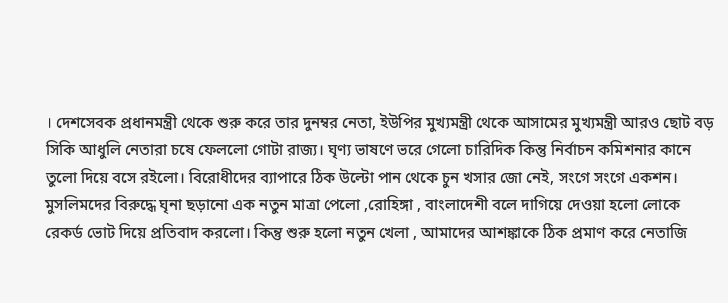। দেশসেবক প্রধানমন্ত্রী থেকে শুরু করে তার দুনম্বর নেতা, ইউপির মুখ্যমন্ত্রী থেকে আসামের মুখ্যমন্ত্রী আরও ছোট বড় সিকি আধুলি নেতারা চষে ফেললো গোটা রাজ্য। ঘৃণ্য ভাষণে ভরে গেলো চারিদিক কিন্তু নির্বাচন কমিশনার কানে তুলো দিয়ে বসে রইলো। বিরোধীদের ব্যাপারে ঠিক উল্টো পান থেকে চুন খসার জো নেই, সংগে সংগে একশন।
মুসলিমদের বিরুদ্ধে ঘৃনা ছড়ানো এক নতুন মাত্রা পেলো ,রোহিঙ্গা , বাংলাদেশী বলে দাগিয়ে দেওয়া হলো লোকে রেকর্ড ভোট দিয়ে প্রতিবাদ করলো। কিন্তু শুরু হলো নতুন খেলা , আমাদের আশঙ্কাকে ঠিক প্রমাণ করে নেতাজি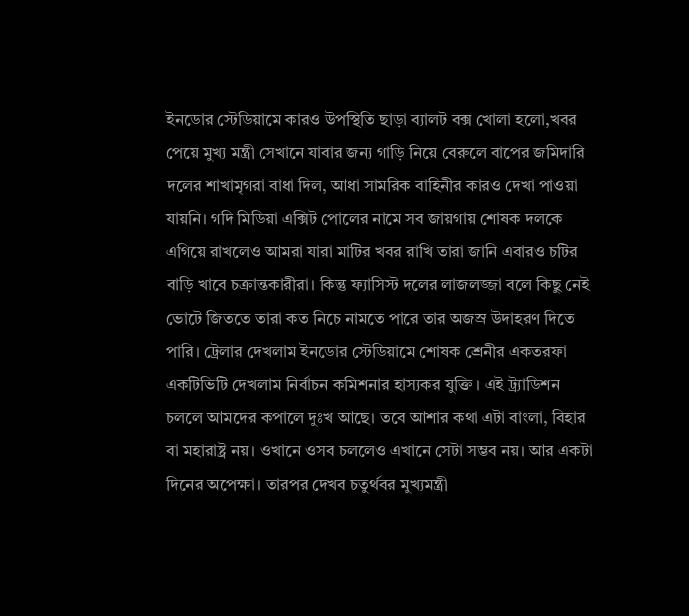ইনডোর স্টেডিয়ামে কারও উপস্থিতি ছাড়া ব্যালট বক্স খোলা হলো,খবর পেয়ে মুখ্য মন্ত্রী সেখানে যাবার জন্য গাড়ি নিয়ে বেরুলে বাপের জমিদারি দলের শাখামৃগরা বাধা দিল, আধা সামরিক বাহিনীর কারও দেখা পাওয়া যায়নি। গদি মিডিয়া এক্সিট পোলের নামে সব জায়গায় শোষক দলকে এগিয়ে রাখলেও আমরা যারা মাটির খবর রাখি তারা জানি এবারও চটির বাড়ি খাবে চক্রান্তকারীরা। কিন্তু ফ্যাসিস্ট দলের লাজলজ্জা বলে কিছু নেই ভোটে জিততে তারা কত নিচে নামতে পারে তার অজস্র উদাহরণ দিতে পারি। ট্রেলার দেখলাম ইনডোর স্টেডিয়ামে শোষক শ্রেনীর একতরফা একটিভিটি দেখলাম নির্বাচন কমিশনার হাস্যকর যুক্তি । এই ট্র্যাডিশন চললে আমদের কপালে দুঃখ আছে। তবে আশার কথা এটা বাংলা, বিহার বা মহারাষ্ট্র নয়। ওখানে ওসব চললেও এখানে সেটা সম্ভব নয়। আর একটা দিনের অপেক্ষা। তারপর দেখব চতুর্থবর মুখ্যমন্ত্রী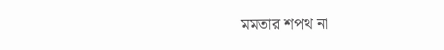মমতার শপথ না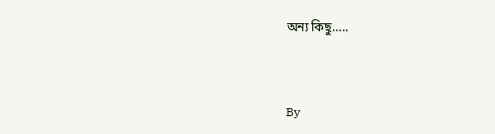অন্য কিছু…..



By